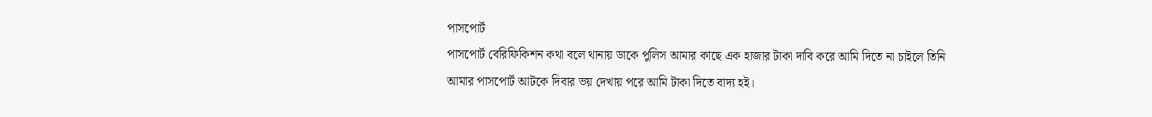পাসপোর্ট
পাসপোর্ট বেরিফিকিশন কথা বলে থানায় ডাকে পুলিস আমার কাছে এক হাজার টাকা দাবি করে আমি দিতে না চাইলে তিনি আমার পাসপোর্ট আটকে দিবার ভয় দেখায় পরে আমি টাকা দিতে বাদ্য হই।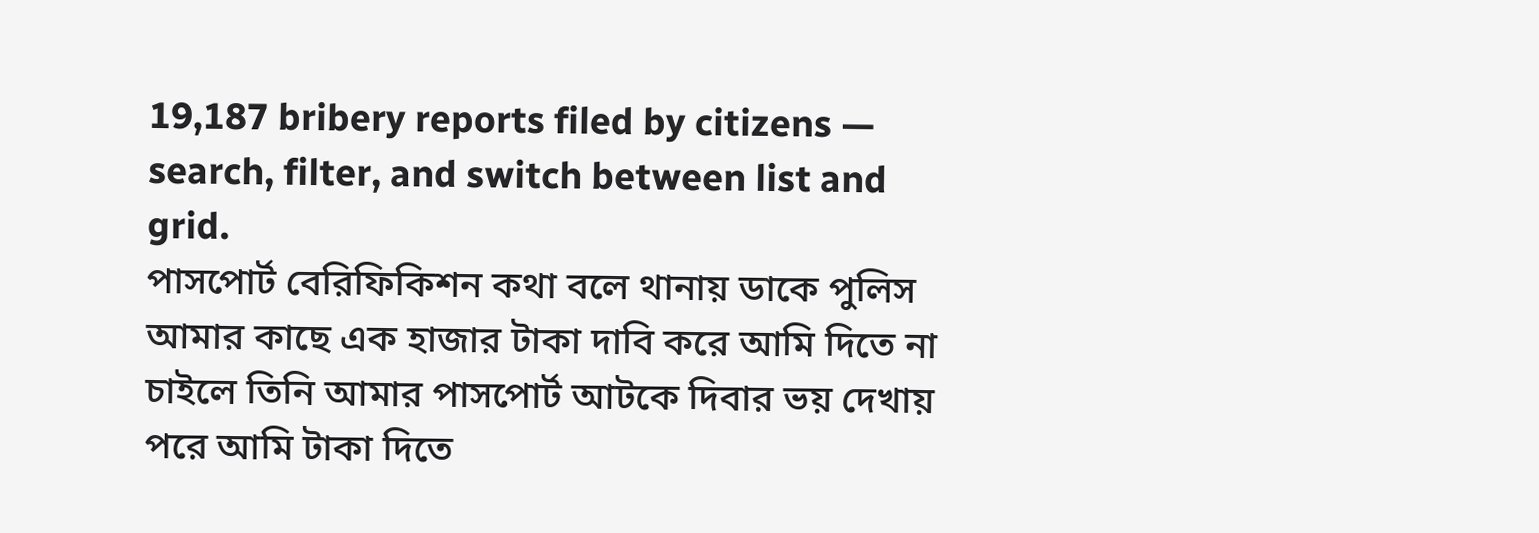19,187 bribery reports filed by citizens — search, filter, and switch between list and grid.
পাসপোর্ট বেরিফিকিশন কথা বলে থানায় ডাকে পুলিস আমার কাছে এক হাজার টাকা দাবি করে আমি দিতে না চাইলে তিনি আমার পাসপোর্ট আটকে দিবার ভয় দেখায় পরে আমি টাকা দিতে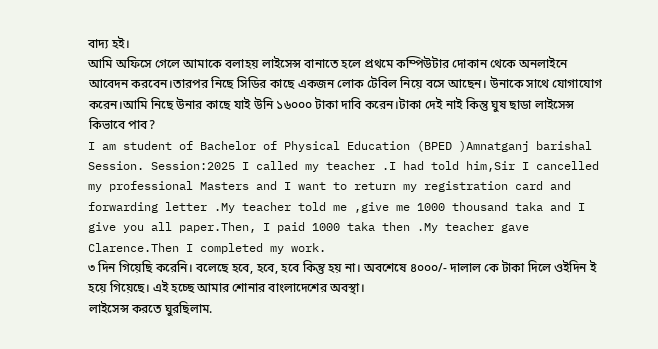বাদ্য হই।
আমি অফিসে গেলে আমাকে বলাহয় লাইসেন্স বানাতে হলে প্রথমে কম্পিউটার দোকান থেকে অনলাইনে আবেদন করবেন।তারপর নিছে সিডির কাছে একজন লোক টেবিল নিয়ে বসে আছেন। উনাকে সাথে যোগাযোগ করেন।আমি নিছে উনার কাছে যাই উনি ১৬০০০ টাকা দাবি করেন।টাকা দেই নাই কিন্তু ঘুষ ছাডা লাইসেন্স কিভাবে পাব?
I am student of Bachelor of Physical Education (BPED )Amnatganj barishal Session. Session:2025 I called my teacher .I had told him,Sir I cancelled my professional Masters and I want to return my registration card and forwarding letter .My teacher told me ,give me 1000 thousand taka and I give you all paper.Then, I paid 1000 taka then .My teacher gave Clarence.Then I completed my work.
৩ দিন গিয়েছি করেনি। বলেছে হবে, হবে, হবে কিন্তু হয় না। অবশেষে ৪০০০/- দালাল কে টাকা দিলে ওইদিন ই হয়ে গিয়েছে। এই হচ্ছে আমার শোনার বাংলাদেশের অবস্থা।
লাইসেন্স করতে ঘুরছিলাম.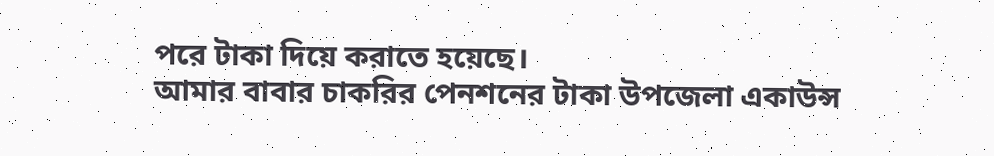পরে টাকা দিয়ে করাতে হয়েছে।
আমার বাবার চাকরির পেনশনের টাকা উপজেলা একাউন্স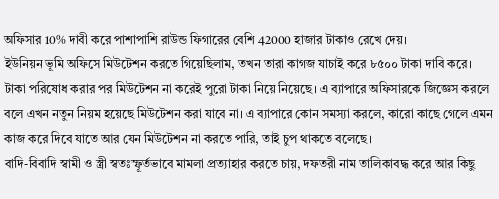অফিসার 10% দাবী করে পাশাপাশি রাউন্ড ফিগারের বেশি 42000 হাজার টাকাও রেখে দেয়।
ইউনিয়ন ভূমি অফিসে মিউটেশন করতে গিয়েছিলাম, তখন তারা কাগজ যাচাই করে ৮৫০০ টাকা দাবি করে। টাকা পরিষোধ করার পর মিউটেশন না করেই পুরো টাকা নিয়ে নিয়েছে। এ ব্যাপারে অফিসারকে জিজ্ঞেস করলে বলে এখন নতুন নিয়ম হয়েছে মিউটেশন করা যাবে না। এ ব্যাপারে কোন সমস্যা করলে, কারো কাছে গেলে এমন কাজ করে দিবে যাতে আর যেন মিউটেশন না করতে পারি, তাই চুপ থাকতে বলেছে।
বাদি-বিবাদি স্বামী ও স্ত্রী স্বতঃস্ফূর্তভাবে মামলা প্রত্যাহার করতে চায়, দফতরী নাম তালিকাবদ্ধ করে আর কিছু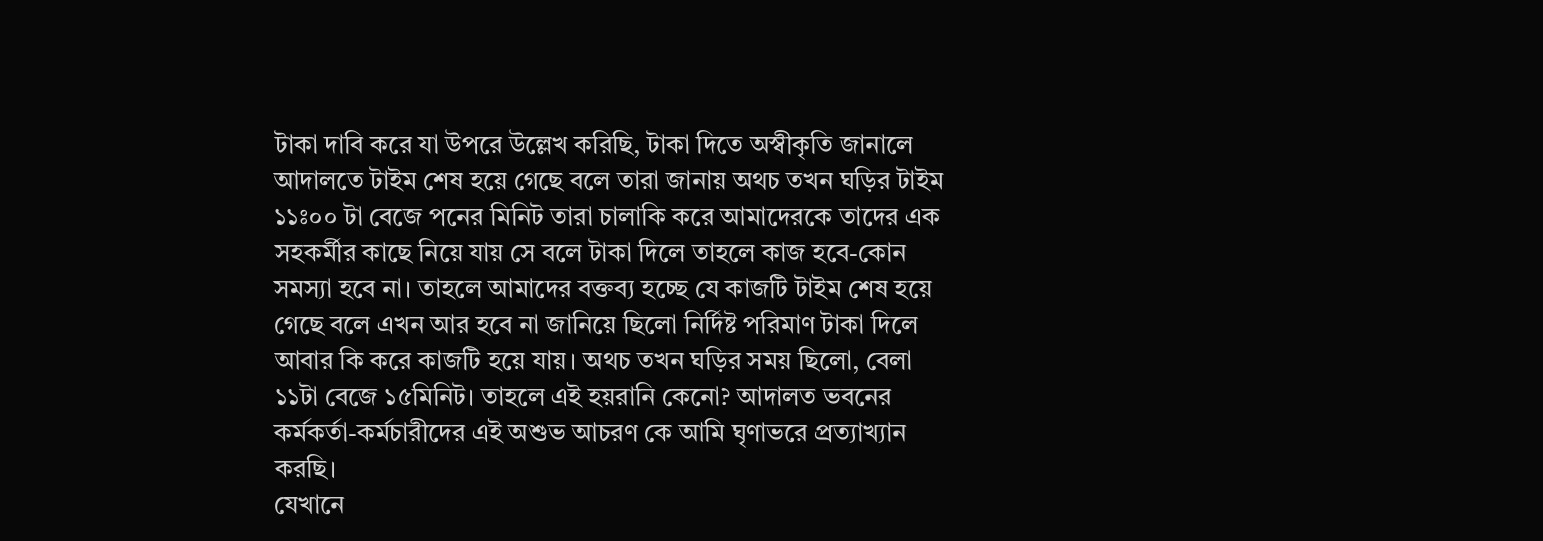টাকা দাবি করে যা উপরে উল্লেখ করিছি, টাকা দিতে অস্বীকৃতি জানালে আদালতে টাইম শেষ হয়ে গেছে বলে তারা জানায় অথচ তখন ঘড়ির টাইম ১১ঃ০০ টা বেজে পনের মিনিট তারা চালাকি করে আমাদেরকে তাদের এক সহকর্মীর কাছে নিয়ে যায় সে বলে টাকা দিলে তাহলে কাজ হবে-কোন সমস্যা হবে না। তাহলে আমাদের বক্তব্য হচ্ছে যে কাজটি টাইম শেষ হয়ে গেছে বলে এখন আর হবে না জানিয়ে ছিলো নির্দিষ্ট পরিমাণ টাকা দিলে আবার কি করে কাজটি হয়ে যায়। অথচ তখন ঘড়ির সময় ছিলো, বেলা ১১টা বেজে ১৫মিনিট। তাহলে এই হয়রানি কেনো? আদালত ভবনের কর্মকর্তা-কর্মচারীদের এই অশুভ আচরণ কে আমি ঘৃণাভরে প্রত্যাখ্যান করছি।
যেখানে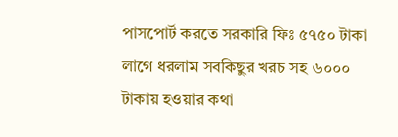পাসপোর্ট করতে সরকারি ফিঃ ৫৭৫০ টাকা লাগে ধরলাম সবকিছুর খরচ সহ ৬০০০ টাকায় হওয়ার কথা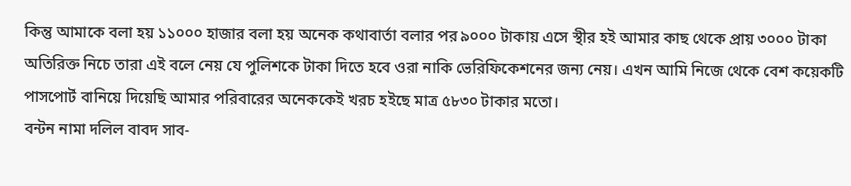কিন্তু আমাকে বলা হয় ১১০০০ হাজার বলা হয় অনেক কথাবার্তা বলার পর ৯০০০ টাকায় এসে স্থীর হই আমার কাছ থেকে প্রায় ৩০০০ টাকা অতিরিক্ত নিচে তারা এই বলে নেয় যে পুলিশকে টাকা দিতে হবে ওরা নাকি ভেরিফিকেশনের জন্য নেয়। এখন আমি নিজে থেকে বেশ কয়েকটি পাসপোর্ট বানিয়ে দিয়েছি আমার পরিবারের অনেককেই খরচ হইছে মাত্র ৫৮৩০ টাকার মতো।
বন্টন নামা দলিল বাবদ সাব-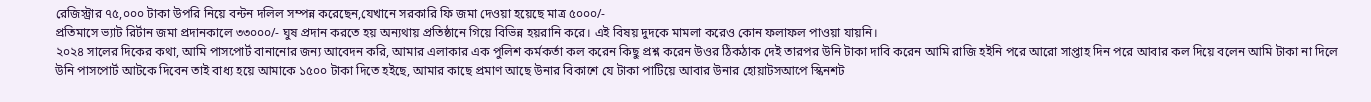রেজিস্ট্রার ৭৫,০০০ টাকা উপরি নিয়ে বন্টন দলিল সম্পন্ন করেছেন,যেখানে সরকারি ফি জমা দেওয়া হয়েছে মাত্র ৫০০০/-
প্রতিমাসে ভ্যাট রির্টান জমা প্রদানকালে ৩৩০০০/- ঘুষ প্রদান করতে হয় অন্যথায় প্রতিষ্ঠানে গিয়ে বিভিন্ন হয়রানি করে। এই বিষয় দুদকে মামলা করেও কোন ফলাফল পাওয়া যায়নি।
২০২৪ সালের দিকের কথা, আমি পাসপোর্ট বানানোর জন্য আবেদন করি, আমার এলাকার এক পুলিশ কর্মকর্তা কল করেন কিছু প্রশ্ন করেন উওর ঠিকঠাক দেই তারপর উনি টাকা দাবি করেন আমি রাজি হইনি পরে আরো সাপ্তাহ দিন পরে আবার কল দিয়ে বলেন আমি টাকা না দিলে উনি পাসপোর্ট আটকে দিবেন তাই বাধ্য হয়ে আমাকে ১৫০০ টাকা দিতে হইছে, আমার কাছে প্রমাণ আছে উনার বিকাশে যে টাকা পাটিয়ে আবার উনার হোয়াটসআপে স্কিনশট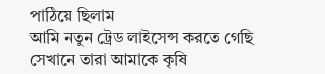পাঠিয়ে ছিলাম
আমি নতুন ট্রেড লাইসেন্স করতে গেছি সেখানে তারা আমাকে কৃষি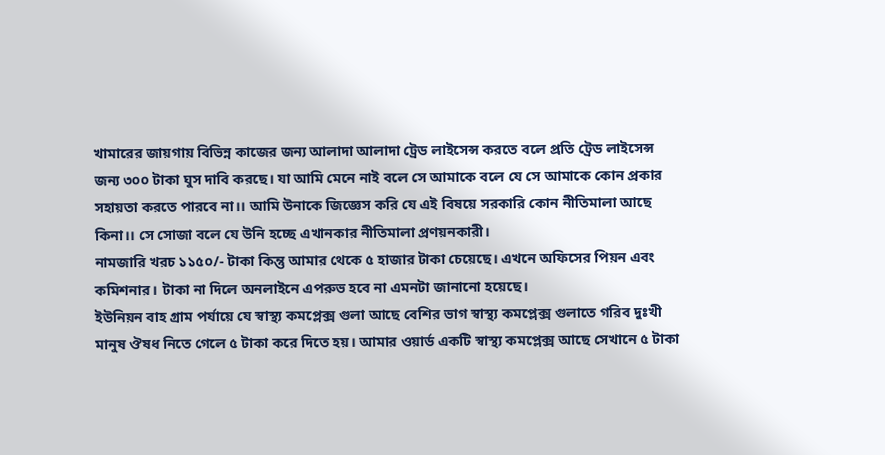খামারের জায়গায় বিভিন্ন কাজের জন্য আলাদা আলাদা ট্রেড লাইসেন্স করতে বলে প্রতি ট্রেড লাইসেন্স জন্য ৩০০ টাকা ঘুস দাবি করছে। যা আমি মেনে নাই বলে সে আমাকে বলে যে সে আমাকে কোন প্রকার সহায়তা করতে পারবে না।। আমি উনাকে জিজ্ঞেস করি যে এই বিষয়ে সরকারি কোন নীতিমালা আছে কিনা।। সে সোজা বলে যে উনি হচ্ছে এখানকার নীতিমালা প্রণয়নকারী।
নামজারি খরচ ১১৫০/- টাকা কিন্তু আমার থেকে ৫ হাজার টাকা চেয়েছে। এখনে অফিসের পিয়ন এবং কমিশনার। টাকা না দিলে অনলাইনে এপরুভ হবে না এমনটা জানানো হয়েছে।
ইউনিয়ন বাহ গ্রাম পর্যায়ে যে স্বাস্থ্য কমপ্লেক্স গুলা আছে বেশির ভাগ স্বাস্থ্য কমপ্লেক্স গুলাতে গরিব দুঃখী মানুষ ঔষধ নিতে গেলে ৫ টাকা করে দিতে হয়। আমার ওয়ার্ড একটি স্বাস্থ্য কমপ্লেক্স আছে সেখানে ৫ টাকা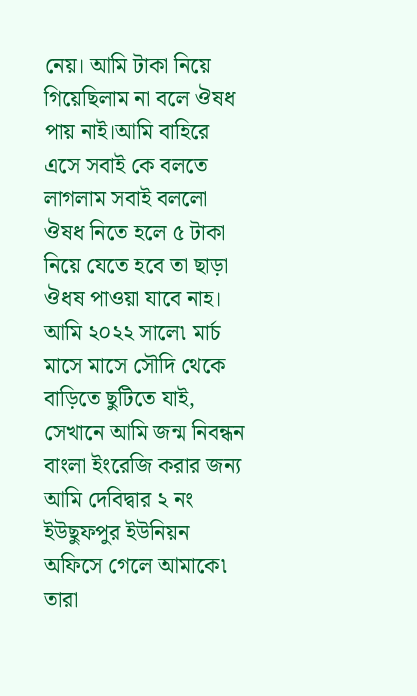নেয়। আমি টাকা নিয়ে গিয়েছিলাম না বলে ঔষধ পায় নাই।আমি বাহিরে এসে সবাই কে বলতে লাগলাম সবাই বললো ঔষধ নিতে হলে ৫ টাকা নিয়ে যেতে হবে তা ছাড়া ঔধষ পাওয়া যাবে নাহ।
আমি ২০২২ সালে৷ মার্চ মাসে মাসে সৌদি থেকে বাড়িতে ছুটিতে যাই, সেখানে আমি জন্ম নিবন্ধন বাংলা ইংরেজি করার জন্য আমি দেবিদ্বার ২ নং ইউছুফপুর ইউনিয়ন অফিসে গেলে আমাকে৷ তারা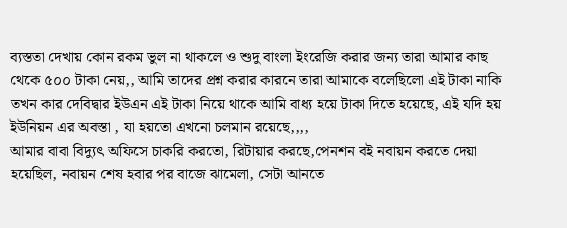ব্যস্ততা দেখায় কোন রকম ভুল না থাকলে ও শুদু বাংলা ইংরেজি করার জন্য তারা আমার কাছ থেকে ৫০০ টাকা নেয়,, আমি তাদের প্রশ্ন করার কারনে তারা আমাকে বলেছিলো এই টাকা নাকি তখন কার দেবিদ্বার ইউএন এই টাকা নিয়ে থাকে আমি বাধ্য হয়ে টাকা দিতে হয়েছে, এই যদি হয় ইউনিয়ন এর অবস্তা , যা হয়তো এখনো চলমান রয়েছে,,,,
আমার বাবা বিদ্যুৎ অফিসে চাকরি করতো, রিটায়ার করছে,পেনশন বই নবায়ন করতে দেয়া হয়েছিল, নবায়ন শেষ হবার পর বাজে ঝামেলা, সেটা আনতে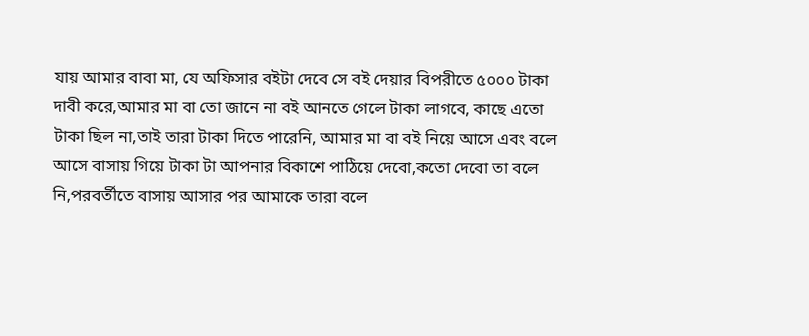যায় আমার বাবা মা, যে অফিসার বইটা দেবে সে বই দেয়ার বিপরীতে ৫০০০ টাকা দাবী করে,আমার মা বা তো জানে না বই আনতে গেলে টাকা লাগবে, কাছে এতো টাকা ছিল না,তাই তারা টাকা দিতে পারেনি, আমার মা বা বই নিয়ে আসে এবং বলে আসে বাসায় গিয়ে টাকা টা আপনার বিকাশে পাঠিয়ে দেবো,কতো দেবো তা বলে নি,পরবর্তীতে বাসায় আসার পর আমাকে তারা বলে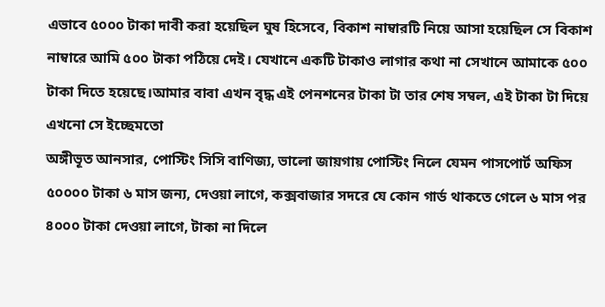এভাবে ৫০০০ টাকা দাবী করা হয়েছিল ঘুষ হিসেবে, বিকাশ নাম্বারটি নিয়ে আসা হয়েছিল সে বিকাশ নাম্বারে আমি ৫০০ টাকা পঠিয়ে দেই। যেখানে একটি টাকাও লাগার কথা না সেখানে আমাকে ৫০০ টাকা দিতে হয়েছে।আমার বাবা এখন বৃদ্ধ এই পেনশনের টাকা টা তার শেষ সম্বল, এই টাকা টা দিয়ে এখনো সে ইচ্ছেমতো
অঙ্গীভূত আনসার, পোস্টিং সিসি বাণিজ্য, ভালো জায়গায় পোস্টিং নিলে যেমন পাসপোর্ট অফিস ৫০০০০ টাকা ৬ মাস জন্য, দেওয়া লাগে, কক্সবাজার সদরে যে কোন গার্ড থাকতে গেলে ৬ মাস পর ৪০০০ টাকা দেওয়া লাগে, টাকা না দিলে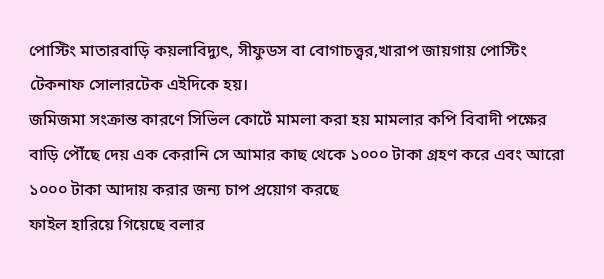পোস্টিং মাতারবাড়ি কয়লাবিদ্যুৎ, সীফুডস বা বোগাচত্ত্বর,খারাপ জায়গায় পোস্টিং টেকনাফ সোলারটেক এইদিকে হয়।
জমিজমা সংক্রান্ত কারণে সিভিল কোর্টে মামলা করা হয় মামলার কপি বিবাদী পক্ষের বাড়ি পৌঁছে দেয় এক কেরানি সে আমার কাছ থেকে ১০০০ টাকা গ্রহণ করে এবং আরো ১০০০ টাকা আদায় করার জন্য চাপ প্রয়োগ করছে
ফাইল হারিয়ে গিয়েছে বলার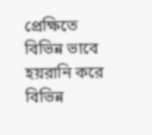প্রেক্ষিতে বিভিন্ন ভাবে হয়রানি করে বিভিন্ন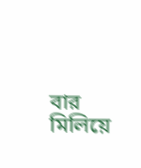বার মিলিয়ে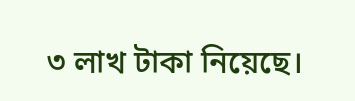৩ লাখ টাকা নিয়েছে।